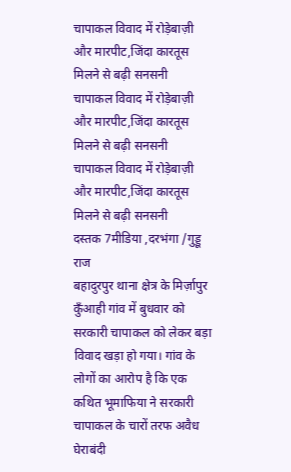चापाकल विवाद में रोड़ेबाज़ी और मारपीट,जिंदा कारतूस मिलने से बढ़ी सनसनी
चापाकल विवाद में रोड़ेबाज़ी और मारपीट,जिंदा कारतूस मिलने से बढ़ी सनसनी
चापाकल विवाद में रोड़ेबाज़ी और मारपीट,जिंदा कारतूस मिलने से बढ़ी सनसनी
दस्तक 7मीडिया ,दरभंगा /गुड्डू राज
बहादुरपुर थाना क्षेत्र के मिर्ज़ापुर कुँआही गांव में बुधवार को सरकारी चापाकल को लेकर बड़ा विवाद खड़ा हो गया। गांव के लोगों का आरोप है कि एक कथित भूमाफिया ने सरकारी चापाकल के चारों तरफ अवैध घेराबंदी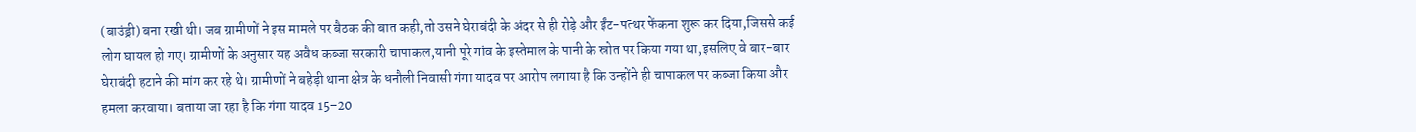(बाउंड्री) बना रखी थी। जब ग्रामीणों ने इस मामले पर बैठक की बात कही,तो उसने घेराबंदी के अंदर से ही रोड़े और ईंट-पत्थर फेंकना शुरू कर दिया,जिससे कई लोग घायल हो गए। ग्रामीणों के अनुसार यह अवैध कब्जा सरकारी चापाकल,यानी पूरे गांव के इस्तेमाल के पानी के स्रोत पर किया गया था,इसलिए वे बार-बार घेराबंदी हटाने की मांग कर रहे थे। ग्रामीणों ने बहेड़ी थाना क्षेत्र के धनौली निवासी गंगा यादव पर आरोप लगाया है कि उन्होंने ही चापाकल पर कब्जा किया और हमला करवाया। बताया जा रहा है कि गंगा यादव 15–20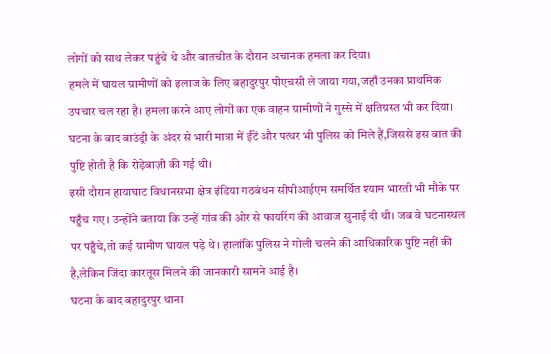लोगों को साथ लेकर पहुंचे थे और बातचीत के दौरान अचानक हमला कर दिया।
हमले में घायल ग्रामीणों को इलाज के लिए बहादुरपुर पीएचसी ले जाया गया,जहाँ उनका प्राथमिक उपचार चल रहा है। हमला करने आए लोगों का एक वाहन ग्रामीणों ने गुस्से में क्षतिग्रस्त भी कर दिया। घटना के बाद बाउंड्री के अंदर से भारी मात्रा में ईंटें और पत्थर भी पुलिस को मिले हैं,जिससे इस बात की पुष्टि होती है कि रोड़ेबाज़ी की गई थी।
इसी दौरान हायाघाट विधानसभा क्षेत्र इंडिया गठबंधन सीपीआईएम समर्थित श्याम भारती भी मौके पर पहुँच गए। उन्होंने बताया कि उन्हें गांव की ओर से फायरिंग की आवाज सुनाई दी थी। जब वे घटनास्थल पर पहुँचे,तो कई ग्रामीण घायल पड़े थे। हालांकि पुलिस ने गोली चलने की आधिकारिक पुष्टि नहीं की है,लेकिन जिंदा कारतूस मिलने की जानकारी सामने आई है।
घटना के बाद बहादुरपुर थाना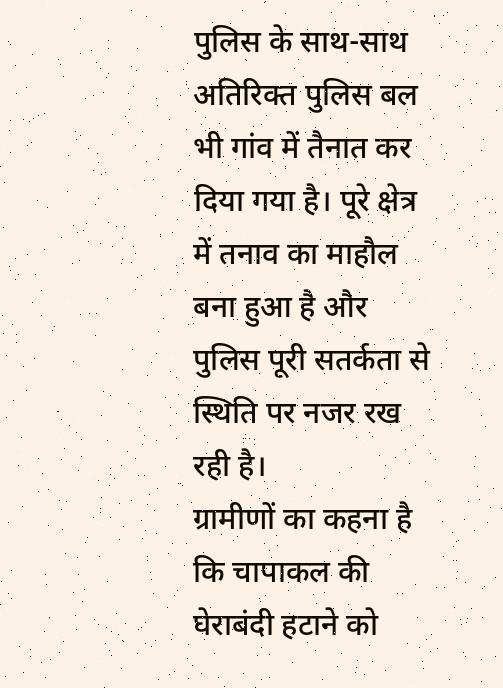पुलिस के साथ-साथ अतिरिक्त पुलिस बल भी गांव में तैनात कर दिया गया है। पूरे क्षेत्र में तनाव का माहौल बना हुआ है और पुलिस पूरी सतर्कता से स्थिति पर नजर रख रही है।
ग्रामीणों का कहना है कि चापाकल की घेराबंदी हटाने को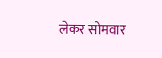लेकर सोमवार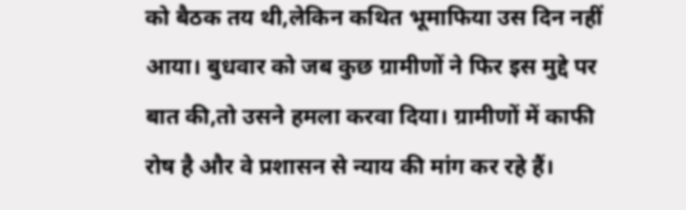को बैठक तय थी,लेकिन कथित भूमाफिया उस दिन नहीं आया। बुधवार को जब कुछ ग्रामीणों ने फिर इस मुद्दे पर बात की,तो उसने हमला करवा दिया। ग्रामीणों में काफी रोष है और वे प्रशासन से न्याय की मांग कर रहे हैं।